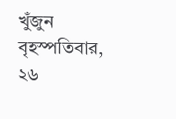খুঁজুন
বৃহস্পতিবার, ২৬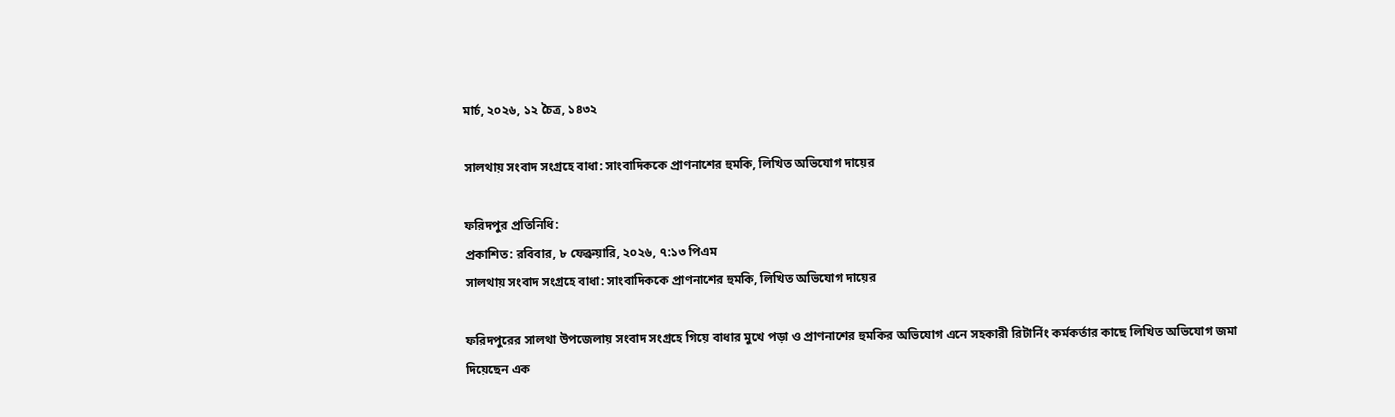মার্চ, ২০২৬, ১২ চৈত্র, ১৪৩২

সালথায় সংবাদ সংগ্রহে বাধা: সাংবাদিককে প্রাণনাশের হুমকি, লিখিত অভিযোগ দায়ের

ফরিদপুর প্রতিনিধি:
প্রকাশিত: রবিবার, ৮ ফেব্রুয়ারি, ২০২৬, ৭:১৩ পিএম
সালথায় সংবাদ সংগ্রহে বাধা: সাংবাদিককে প্রাণনাশের হুমকি, লিখিত অভিযোগ দায়ের

ফরিদপুরের সালথা উপজেলায় সংবাদ সংগ্রহে গিয়ে বাধার মুখে পড়া ও প্রাণনাশের হুমকির অভিযোগ এনে সহকারী রিটার্নিং কর্মকর্তার কাছে লিখিত অভিযোগ জমা দিয়েছেন এক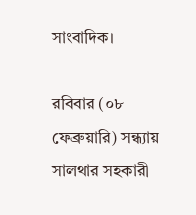সাংবাদিক।

রবিবার (০৮ ফেব্রুয়ারি) সন্ধ্যায় সালথার সহকারী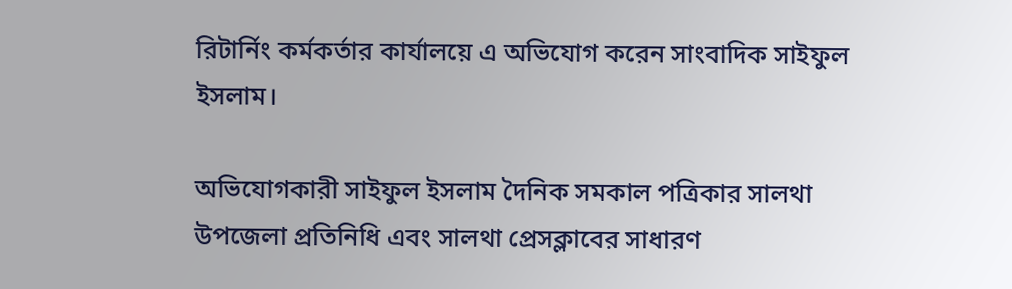রিটার্নিং কর্মকর্তার কার্যালয়ে এ অভিযোগ করেন সাংবাদিক সাইফুল ইসলাম।

অভিযোগকারী সাইফুল ইসলাম দৈনিক সমকাল পত্রিকার সালথা উপজেলা প্রতিনিধি এবং সালথা প্রেসক্লাবের সাধারণ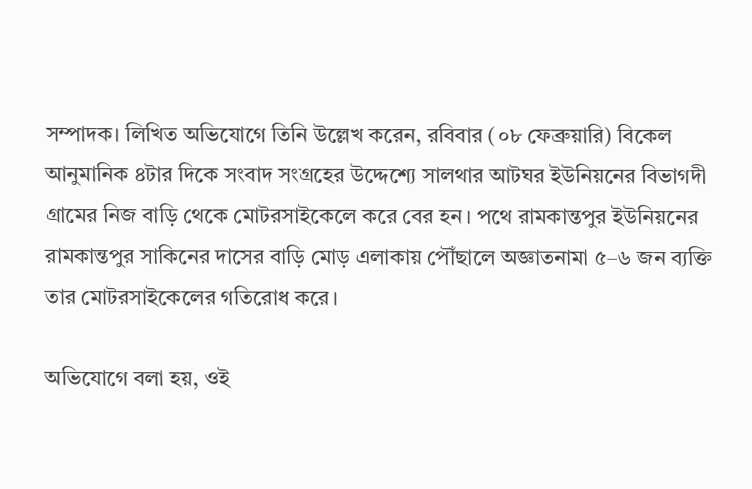সম্পাদক। লিখিত অভিযোগে তিনি উল্লেখ করেন, রবিবার (০৮ ফেব্রুয়ারি) বিকেল আনুমানিক ৪টার দিকে সংবাদ সংগ্রহের উদ্দেশ্যে সালথার আটঘর ইউনিয়নের বিভাগদী গ্রামের নিজ বাড়ি থেকে মোটরসাইকেলে করে বের হন। পথে রামকান্তপুর ইউনিয়নের রামকান্তপুর সাকিনের দাসের বাড়ি মোড় এলাকায় পৌঁছালে অজ্ঞাতনামা ৫–৬ জন ব্যক্তি তার মোটরসাইকেলের গতিরোধ করে।

অভিযোগে বলা হয়, ওই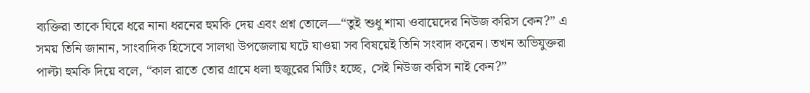ব্যক্তিরা তাকে ঘিরে ধরে নানা ধরনের হুমকি দেয় এবং প্রশ্ন তোলে—“তুই শুধু শামা ওবায়েদের নিউজ করিস কেন?” এ সময় তিনি জানান, সাংবাদিক হিসেবে সালথা উপজেলায় ঘটে যাওয়া সব বিষয়েই তিনি সংবাদ করেন। তখন অভিযুক্তরা পাল্টা হুমকি দিয়ে বলে, “কাল রাতে তোর গ্রামে ধলা হুজুরের মিটিং হচ্ছে, সেই নিউজ করিস নাই কেন?”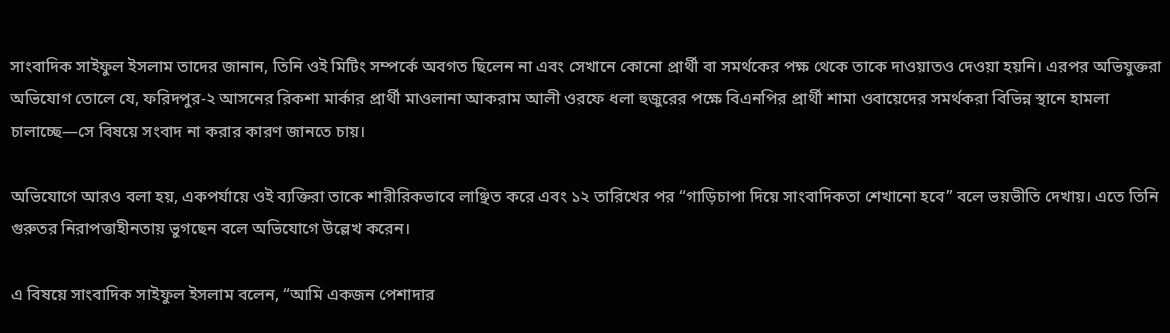সাংবাদিক সাইফুল ইসলাম তাদের জানান, তিনি ওই মিটিং সম্পর্কে অবগত ছিলেন না এবং সেখানে কোনো প্রার্থী বা সমর্থকের পক্ষ থেকে তাকে দাওয়াতও দেওয়া হয়নি। এরপর অভিযুক্তরা অভিযোগ তোলে যে, ফরিদপুর-২ আসনের রিকশা মার্কার প্রার্থী মাওলানা আকরাম আলী ওরফে ধলা হুজুরের পক্ষে বিএনপির প্রার্থী শামা ওবায়েদের সমর্থকরা বিভিন্ন স্থানে হামলা চালাচ্ছে—সে বিষয়ে সংবাদ না করার কারণ জানতে চায়।

অভিযোগে আরও বলা হয়, একপর্যায়ে ওই ব্যক্তিরা তাকে শারীরিকভাবে লাঞ্ছিত করে এবং ১২ তারিখের পর “গাড়িচাপা দিয়ে সাংবাদিকতা শেখানো হবে” বলে ভয়ভীতি দেখায়। এতে তিনি গুরুতর নিরাপত্তাহীনতায় ভুগছেন বলে অভিযোগে উল্লেখ করেন।

এ বিষয়ে সাংবাদিক সাইফুল ইসলাম বলেন, “আমি একজন পেশাদার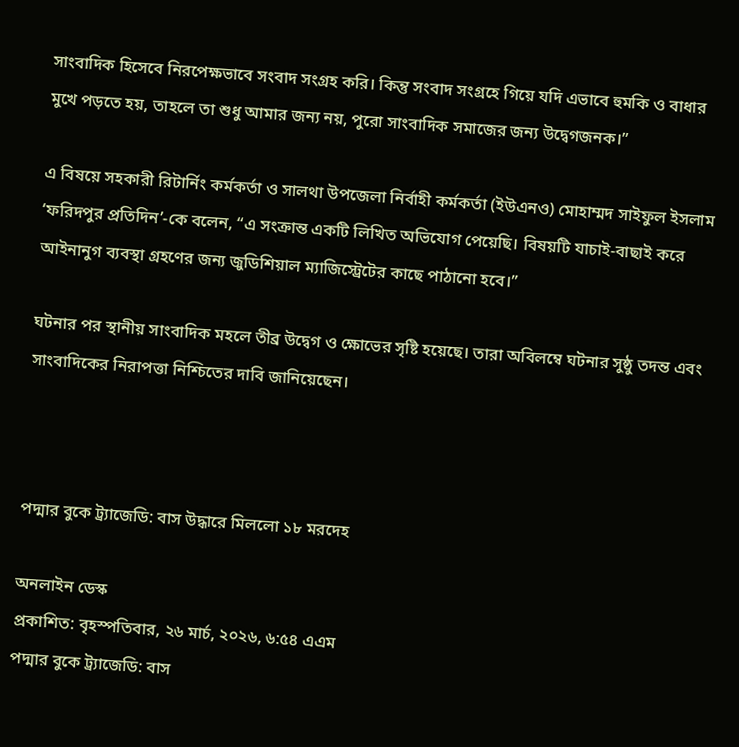সাংবাদিক হিসেবে নিরপেক্ষভাবে সংবাদ সংগ্রহ করি। কিন্তু সংবাদ সংগ্রহে গিয়ে যদি এভাবে হুমকি ও বাধার মুখে পড়তে হয়, তাহলে তা শুধু আমার জন্য নয়, পুরো সাংবাদিক সমাজের জন্য উদ্বেগজনক।”

এ বিষয়ে সহকারী রিটার্নিং কর্মকর্তা ও সালথা উপজেলা নির্বাহী কর্মকর্তা (ইউএনও) মোহাম্মদ সাইফুল ইসলাম ‘ফরিদপুর প্রতিদিন’-কে বলেন, “এ সংক্রান্ত একটি লিখিত অভিযোগ পেয়েছি। বিষয়টি যাচাই-বাছাই করে আইনানুগ ব্যবস্থা গ্রহণের জন্য জুডিশিয়াল ম্যাজিস্ট্রেটের কাছে পাঠানো হবে।”

ঘটনার পর স্থানীয় সাংবাদিক মহলে তীব্র উদ্বেগ ও ক্ষোভের সৃষ্টি হয়েছে। তারা অবিলম্বে ঘটনার সুষ্ঠু তদন্ত এবং সাংবাদিকের নিরাপত্তা নিশ্চিতের দাবি জানিয়েছেন।



পদ্মার বুকে ট্র্যাজেডি: বাস উদ্ধারে মিললো ১৮ মরদেহ

অনলাইন ডেস্ক
প্রকাশিত: বৃহস্পতিবার, ২৬ মার্চ, ২০২৬, ৬:৫৪ এএম
পদ্মার বুকে ট্র্যাজেডি: বাস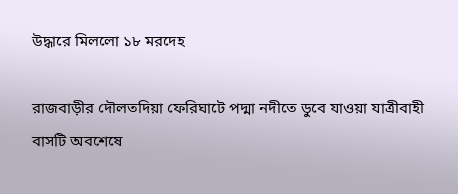উদ্ধারে মিললো ১৮ মরদেহ

রাজবাড়ীর দৌলতদিয়া ফেরিঘাটে পদ্মা নদীতে ডুবে যাওয়া যাত্রীবাহী বাসটি অবশেষে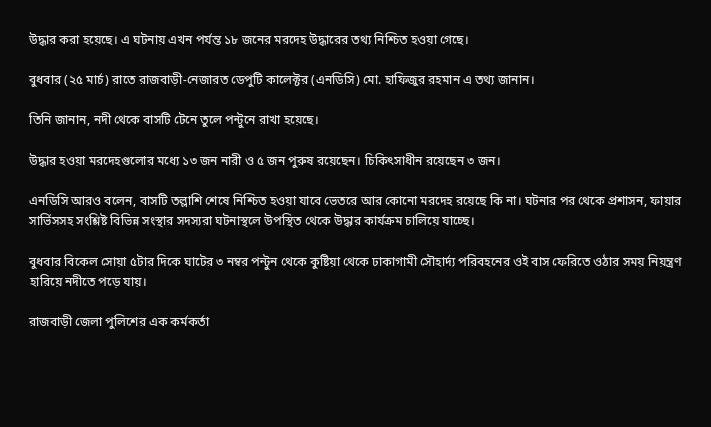উদ্ধার করা হয়েছে। এ ঘটনায় এখন পর্যন্ত ১৮ জনের মরদেহ উদ্ধারের তথ্য নিশ্চিত হওয়া গেছে।

বুধবার (২৫ মার্চ) রাতে রাজবাড়ী-নেজারত ডেপুটি কালেক্টর (এনডিসি) মো. হাফিজুর রহমান এ তথ্য জানান।

তিনি জানান, নদী থেকে বাসটি টেনে তুলে পন্টুনে রাখা হয়েছে।

উদ্ধার হওয়া মরদেহগুলোর মধ্যে ১৩ জন নারী ও ৫ জন পুরুষ রয়েছেন। চিকিৎসাধীন রয়েছেন ৩ জন।

এনডিসি আরও বলেন, বাসটি তল্লাশি শেষে নিশ্চিত হওয়া যাবে ভেতরে আর কোনো মরদেহ রয়েছে কি না। ঘটনার পর থেকে প্রশাসন, ফায়ার সার্ভিসসহ সংশ্লিষ্ট বিভিন্ন সংস্থার সদস্যরা ঘটনাস্থলে উপস্থিত থেকে উদ্ধার কার্যক্রম চালিয়ে যাচ্ছে।

বুধবার বিকেল সোয়া ৫টার দিকে ঘাটের ৩ নম্বর পন্টুন থেকে কুষ্টিয়া থেকে ঢাকাগামী সৌহার্দ্য পরিবহনের ওই বাস ফেরিতে ওঠার সময় নিয়ন্ত্রণ হারিয়ে নদীতে পড়ে যায়।

রাজবাড়ী জেলা পুলিশের এক কর্মকর্তা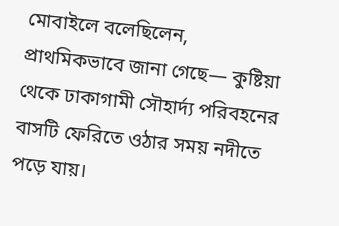মোবাইলে বলেছিলেন, প্রাথমিকভাবে জানা গেছে— কুষ্টিয়া থেকে ঢাকাগামী সৌহার্দ্য পরিবহনের বাসটি ফেরিতে ওঠার সময় নদীতে পড়ে যায়।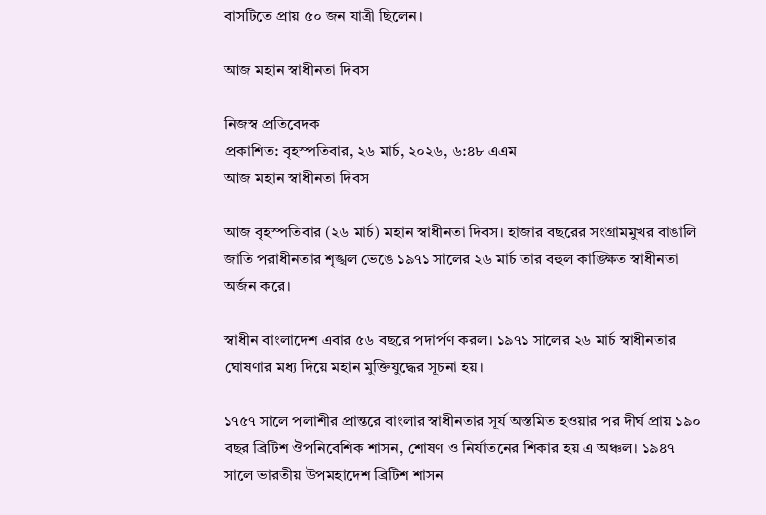বাসটিতে প্রায় ৫০ জন যাত্রী ছিলেন।

আজ মহান স্বাধীনতা দিবস

নিজস্ব প্রতিবেদক
প্রকাশিত: বৃহস্পতিবার, ২৬ মার্চ, ২০২৬, ৬:৪৮ এএম
আজ মহান স্বাধীনতা দিবস

আজ বৃহস্পতিবার (২৬ মার্চ) মহান স্বাধীনতা দিবস। হাজার বছরের সংগ্রামমুখর বাঙালি জাতি পরাধীনতার শৃঙ্খল ভেঙে ১৯৭১ সালের ২৬ মার্চ তার বহুল কাঙ্ক্ষিত স্বাধীনতা অর্জন করে।

স্বাধীন বাংলাদেশ এবার ৫৬ বছরে পদার্পণ করল। ১৯৭১ সালের ২৬ মার্চ স্বাধীনতার ঘোষণার মধ্য দিয়ে মহান মুক্তিযুদ্ধের সূচনা হয়।

১৭৫৭ সালে পলাশীর প্রান্তরে বাংলার স্বাধীনতার সূর্য অস্তমিত হওয়ার পর দীর্ঘ প্রায় ১৯০ বছর ব্রিটিশ ঔপনিবেশিক শাসন, শোষণ ও নির্যাতনের শিকার হয় এ অঞ্চল। ১৯৪৭ সালে ভারতীয় উপমহাদেশ ব্রিটিশ শাসন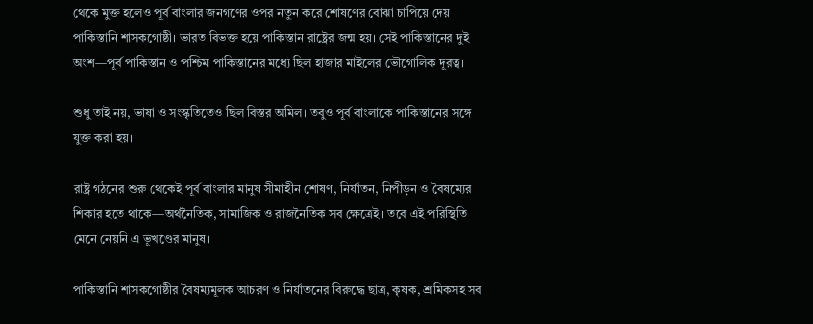থেকে মুক্ত হলেও পূর্ব বাংলার জনগণের ওপর নতুন করে শোষণের বোঝা চাপিয়ে দেয় পাকিস্তানি শাসকগোষ্ঠী। ভারত বিভক্ত হয়ে পাকিস্তান রাষ্ট্রের জন্ম হয়। সেই পাকিস্তানের দুই অংশ—পূর্ব পাকিস্তান ও পশ্চিম পাকিস্তানের মধ্যে ছিল হাজার মাইলের ভৌগোলিক দূরত্ব।

শুধু তাই নয়, ভাষা ও সংস্কৃতিতেও ছিল বিস্তর অমিল। তবুও পূর্ব বাংলাকে পাকিস্তানের সঙ্গে যুক্ত করা হয়।

রাষ্ট্র গঠনের শুরু থেকেই পূর্ব বাংলার মানুষ সীমাহীন শোষণ, নির্যাতন, নিপীড়ন ও বৈষম্যের শিকার হতে থাকে—অর্থনৈতিক, সামাজিক ও রাজনৈতিক সব ক্ষেত্রেই। তবে এই পরিস্থিতি মেনে নেয়নি এ ভূখণ্ডের মানুষ।

পাকিস্তানি শাসকগোষ্ঠীর বৈষম্যমূলক আচরণ ও নির্যাতনের বিরুদ্ধে ছাত্র, কৃষক, শ্রমিকসহ সব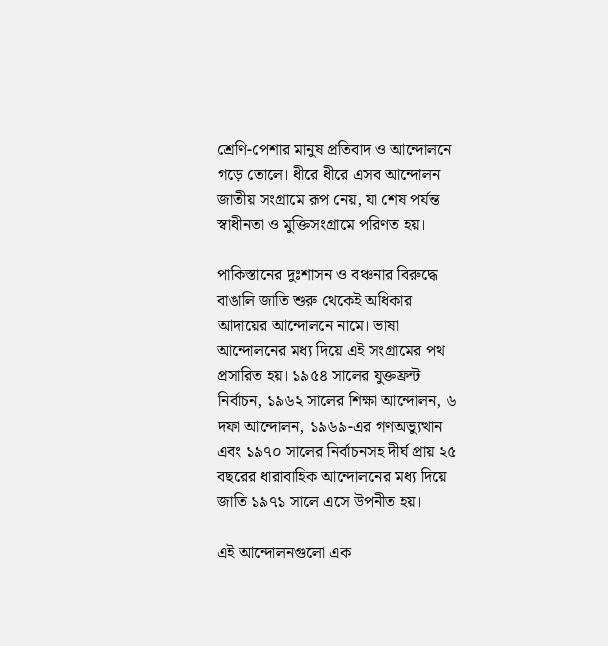শ্রেণি-পেশার মানুষ প্রতিবাদ ও আন্দোলনে গড়ে তোলে। ধীরে ধীরে এসব আন্দোলন জাতীয় সংগ্রামে রূপ নেয়, যা শেষ পর্যন্ত স্বাধীনতা ও মুক্তিসংগ্রামে পরিণত হয়।

পাকিস্তানের দুঃশাসন ও বঞ্চনার বিরুদ্ধে বাঙালি জাতি শুরু থেকেই অধিকার আদায়ের আন্দোলনে নামে। ভাষা আন্দোলনের মধ্য দিয়ে এই সংগ্রামের পথ প্রসারিত হয়। ১৯৫৪ সালের যুক্তফ্রন্ট নির্বাচন, ১৯৬২ সালের শিক্ষা আন্দোলন, ৬ দফা আন্দোলন, ১৯৬৯-এর গণঅভ্যুত্থান এবং ১৯৭০ সালের নির্বাচনসহ দীর্ঘ প্রায় ২৫ বছরের ধারাবাহিক আন্দোলনের মধ্য দিয়ে জাতি ১৯৭১ সালে এসে উপনীত হয়।

এই আন্দোলনগুলো এক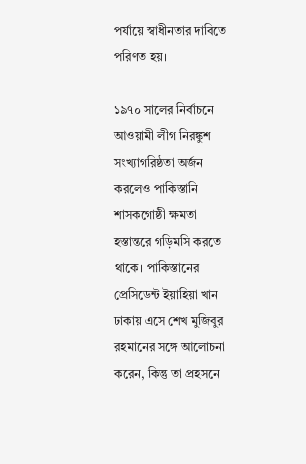পর্যায়ে স্বাধীনতার দাবিতে পরিণত হয়।

১৯৭০ সালের নির্বাচনে আওয়ামী লীগ নিরঙ্কুশ সংখ্যাগরিষ্ঠতা অর্জন করলেও পাকিস্তানি শাসকগোষ্ঠী ক্ষমতা হস্তান্তরে গড়িমসি করতে থাকে। পাকিস্তানের প্রেসিডেন্ট ইয়াহিয়া খান ঢাকায় এসে শেখ মুজিবুর রহমানের সঙ্গে আলোচনা করেন, কিন্তু তা প্রহসনে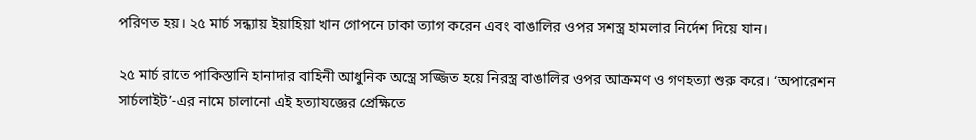পরিণত হয়। ২৫ মার্চ সন্ধ্যায় ইয়াহিয়া খান গোপনে ঢাকা ত্যাগ করেন এবং বাঙালির ওপর সশস্ত্র হামলার নির্দেশ দিয়ে যান।

২৫ মার্চ রাতে পাকিস্তানি হানাদার বাহিনী আধুনিক অস্ত্রে সজ্জিত হয়ে নিরস্ত্র বাঙালির ওপর আক্রমণ ও গণহত্যা শুরু করে। ‘অপারেশন সার্চলাইট’-এর নামে চালানো এই হত্যাযজ্ঞের প্রেক্ষিতে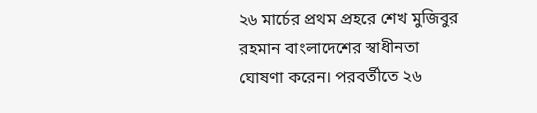২৬ মার্চের প্রথম প্রহরে শেখ মুজিবুর রহমান বাংলাদেশের স্বাধীনতা ঘোষণা করেন। পরবর্তীতে ২৬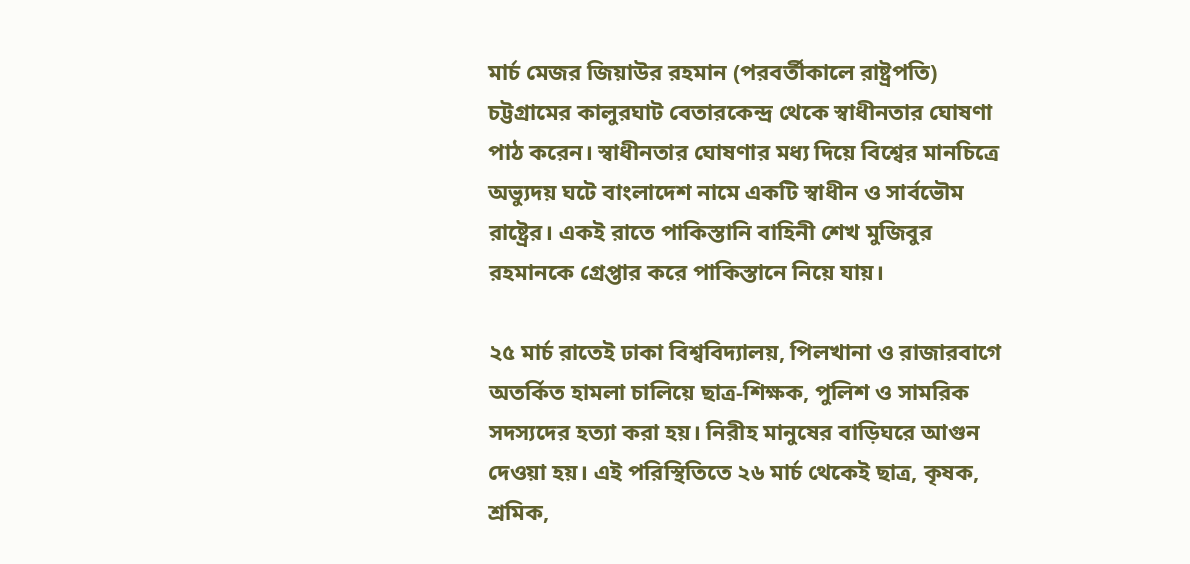মার্চ মেজর জিয়াউর রহমান (পরবর্তীকালে রাষ্ট্রপতি) চট্টগ্রামের কালুরঘাট বেতারকেন্দ্র থেকে স্বাধীনতার ঘোষণা পাঠ করেন। স্বাধীনতার ঘোষণার মধ্য দিয়ে বিশ্বের মানচিত্রে অভ্যুদয় ঘটে বাংলাদেশ নামে একটি স্বাধীন ও সার্বভৌম রাষ্ট্রের। একই রাতে পাকিস্তানি বাহিনী শেখ মুজিবুর রহমানকে গ্রেপ্তার করে পাকিস্তানে নিয়ে যায়।

২৫ মার্চ রাতেই ঢাকা বিশ্ববিদ্যালয়, পিলখানা ও রাজারবাগে অতর্কিত হামলা চালিয়ে ছাত্র-শিক্ষক, পুলিশ ও সামরিক সদস্যদের হত্যা করা হয়। নিরীহ মানুষের বাড়িঘরে আগুন দেওয়া হয়। এই পরিস্থিতিতে ২৬ মার্চ থেকেই ছাত্র, কৃষক, শ্রমিক,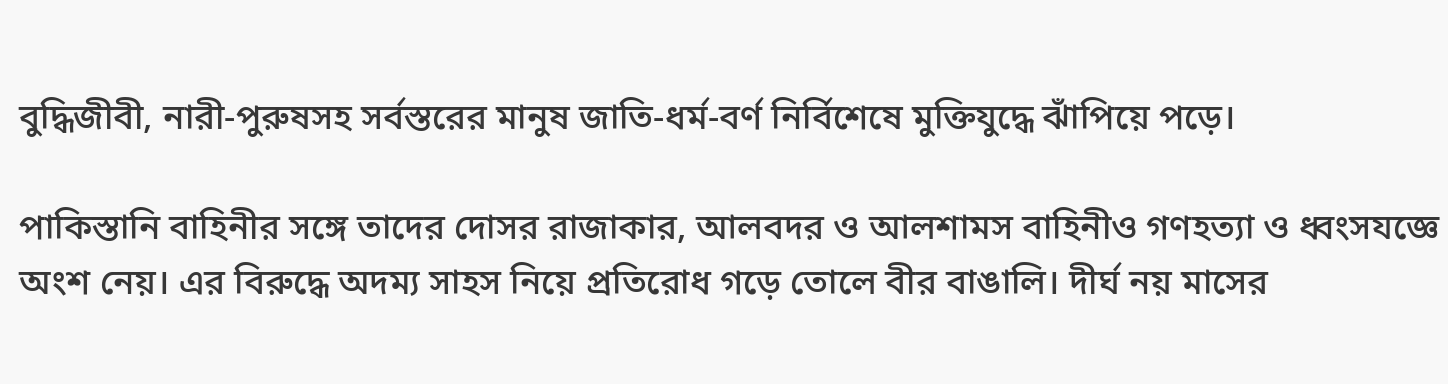বুদ্ধিজীবী, নারী-পুরুষসহ সর্বস্তরের মানুষ জাতি-ধর্ম-বর্ণ নির্বিশেষে মুক্তিযুদ্ধে ঝাঁপিয়ে পড়ে।

পাকিস্তানি বাহিনীর সঙ্গে তাদের দোসর রাজাকার, আলবদর ও আলশামস বাহিনীও গণহত্যা ও ধ্বংসযজ্ঞে অংশ নেয়। এর বিরুদ্ধে অদম্য সাহস নিয়ে প্রতিরোধ গড়ে তোলে বীর বাঙালি। দীর্ঘ নয় মাসের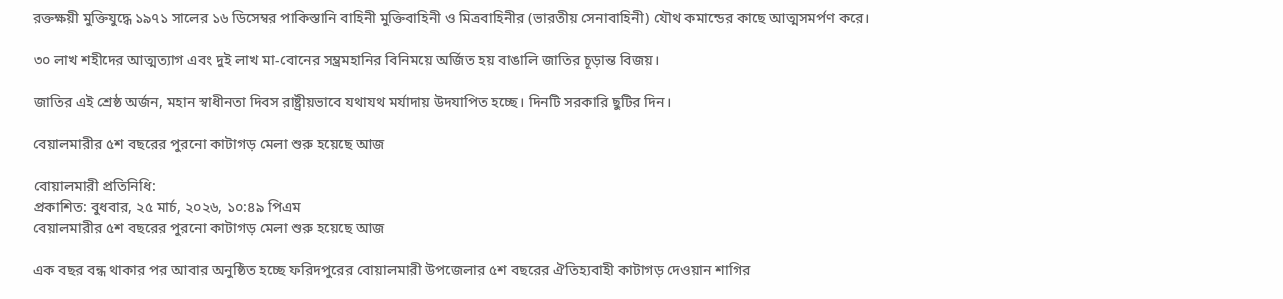রক্তক্ষয়ী মুক্তিযুদ্ধে ১৯৭১ সালের ১৬ ডিসেম্বর পাকিস্তানি বাহিনী মুক্তিবাহিনী ও মিত্রবাহিনীর (ভারতীয় সেনাবাহিনী) যৌথ কমান্ডের কাছে আত্মসমর্পণ করে।

৩০ লাখ শহীদের আত্মত্যাগ এবং দুই লাখ মা-বোনের সম্ভ্রমহানির বিনিময়ে অর্জিত হয় বাঙালি জাতির চূড়ান্ত বিজয়।

জাতির এই শ্রেষ্ঠ অর্জন, মহান স্বাধীনতা দিবস রাষ্ট্রীয়ভাবে যথাযথ মর্যাদায় উদযাপিত হচ্ছে। দিনটি সরকারি ছুটির দিন।

বেয়ালমারীর ৫শ বছরের পুরনো কাটাগড় মেলা শুরু হয়েছে আজ

বোয়ালমারী প্রতিনিধি:
প্রকাশিত: বুধবার, ২৫ মার্চ, ২০২৬, ১০:৪৯ পিএম
বেয়ালমারীর ৫শ বছরের পুরনো কাটাগড় মেলা শুরু হয়েছে আজ

এক বছর বন্ধ থাকার পর আবার অনুষ্ঠিত হচ্ছে ফরিদপুরের বোয়ালমারী উপজেলার ৫শ বছরের ঐতিহ্যবাহী কাটাগড় দেওয়ান শাগির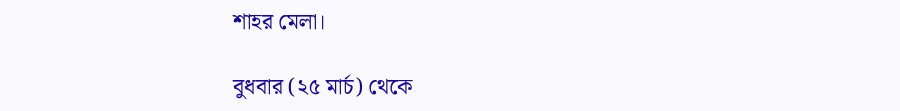শাহর মেলা।

বুধবার (২৫ মার্চ) থেকে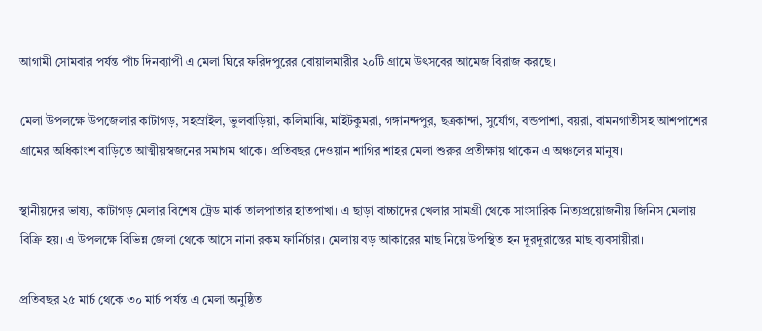আগামী সোমবার পর্যন্ত পাঁচ দিনব্যাপী এ মেলা ঘিরে ফরিদপুরের বোয়ালমারীর ২০টি গ্রামে উৎসবের আমেজ বিরাজ করছে।

মেলা উপলক্ষে উপজেলার কাটাগড়, সহস্রাইল, ভুলবাড়িয়া, কলিমাঝি, মাইটকুমরা, গঙ্গানন্দপুর, ছত্রকান্দা, সুর্যোগ, বন্ডপাশা, বয়রা, বামনগাতীসহ আশপাশের গ্রামের অধিকাংশ বাড়িতে আত্মীয়স্বজনের সমাগম থাকে। প্রতিবছর দেওয়ান শাগির শাহর মেলা শুরুর প্রতীক্ষায় থাকেন এ অঞ্চলের মানুষ।

স্থানীয়দের ভাষ্য, কাটাগড় মেলার বিশেষ ট্রেড মার্ক তালপাতার হাতপাখা। এ ছাড়া বাচ্চাদের খেলার সামগ্রী থেকে সাংসারিক নিত্যপ্রয়োজনীয় জিনিস মেলায় বিক্রি হয়। এ উপলক্ষে বিভিন্ন জেলা থেকে আসে নানা রকম ফার্নিচার। মেলায় বড় আকারের মাছ নিয়ে উপস্থিত হন দূরদূরান্তের মাছ ব্যবসায়ীরা।

প্রতিবছর ২৫ মার্চ থেকে ৩০ মার্চ পর্যন্ত এ মেলা অনুষ্ঠিত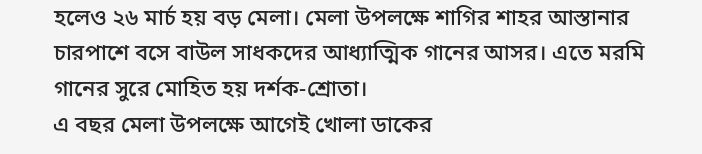হলেও ২৬ মার্চ হয় বড় মেলা। মেলা উপলক্ষে শাগির শাহর আস্তানার চারপাশে বসে বাউল সাধকদের আধ্যাত্মিক গানের আসর। এতে মরমি গানের সুরে মোহিত হয় দর্শক-শ্রোতা।
এ বছর মেলা উপলক্ষে আগেই খোলা ডাকের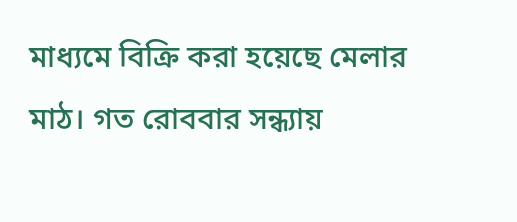মাধ্যমে বিক্রি করা হয়েছে মেলার মাঠ। গত রোববার সন্ধ্যায়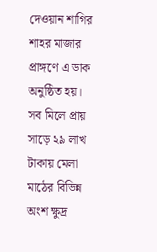দেওয়ান শাগির শাহর মাজার প্রাঙ্গণে এ ডাক অনুষ্ঠিত হয়। সব মিলে প্রায় সাড়ে ২৯ লাখ টাকায় মেলা মাঠের বিভিন্ন অংশ ক্ষুদ্র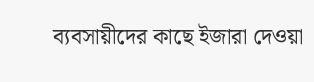ব্যবসায়ীদের কাছে ইজারা দেওয়া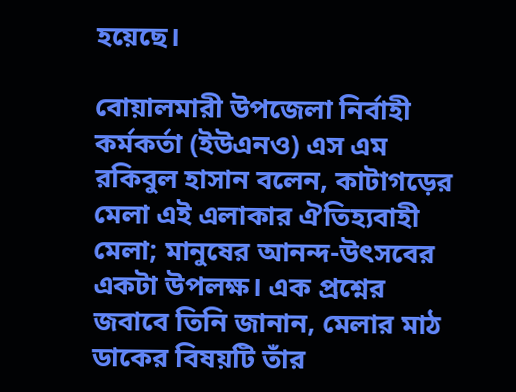হয়েছে।

বোয়ালমারী উপজেলা নির্বাহী কর্মকর্তা (ইউএনও) এস এম রকিবুল হাসান বলেন, কাটাগড়ের মেলা এই এলাকার ঐতিহ্যবাহী মেলা; মানুষের আনন্দ-উৎসবের একটা উপলক্ষ। এক প্রশ্নের জবাবে তিনি জানান, মেলার মাঠ ডাকের বিষয়টি তাঁর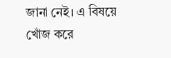জানা নেই। এ বিষয়ে খোঁজ করে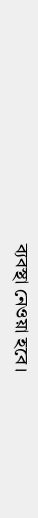ব্যবস্থা নেওয়া হবে।